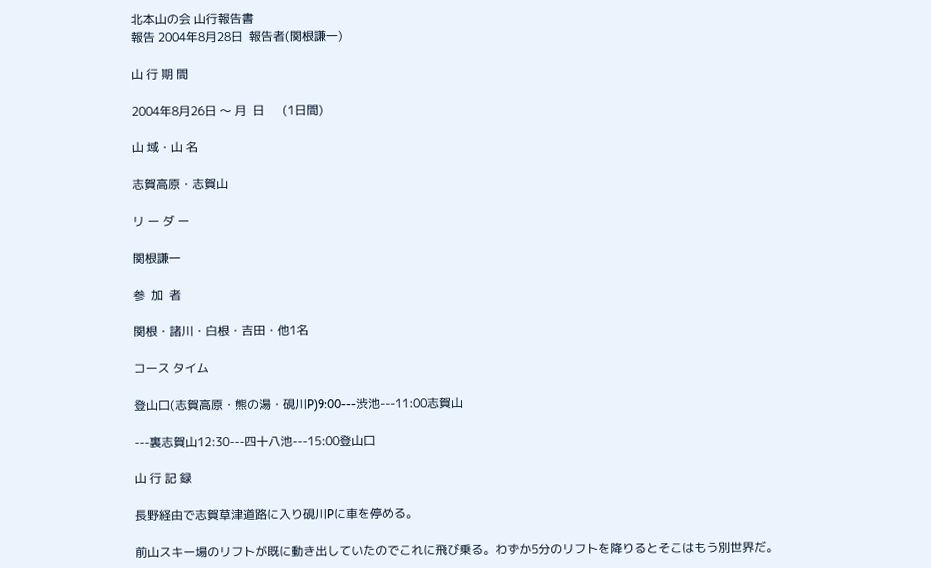北本山の会 山行報告書
報告 2004年8月28日  報告者(関根謙一)

山 行 期 間

2004年8月26日 〜 月  日      (1日間)

山 域・山 名

志賀高原・志賀山

リ ー ダ ー

関根謙一

参  加  者

関根・諸川・白根・吉田・他1名

コース タイム

登山口(志賀高原・熊の湯・硯川P)9:00---渋池---11:00志賀山

---裏志賀山12:30---四十八池---15:00登山口

山 行 記 録

長野経由で志賀草津道路に入り硯川Pに車を停める。

前山スキー場のリフトが既に動き出していたのでこれに飛び乗る。わずか5分のリフトを降りるとそこはもう別世界だ。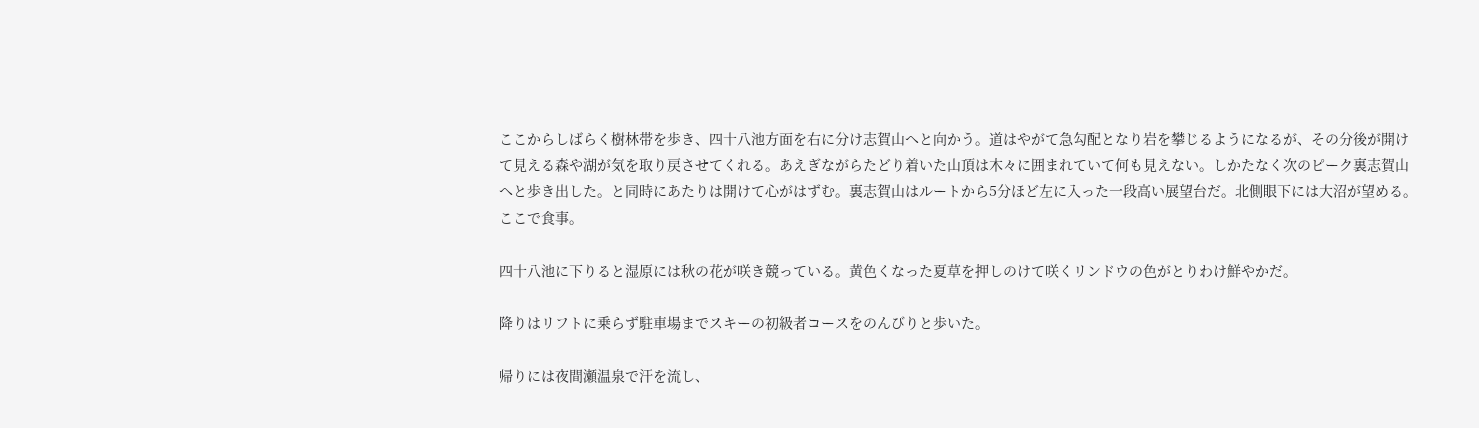ここからしばらく樹林帯を歩き、四十八池方面を右に分け志賀山へと向かう。道はやがて急勾配となり岩を攀じるようになるが、その分後が開けて見える森や湖が気を取り戻させてくれる。あえぎながらたどり着いた山頂は木々に囲まれていて何も見えない。しかたなく次のピーク裏志賀山へと歩き出した。と同時にあたりは開けて心がはずむ。裏志賀山はルートから5分ほど左に入った一段高い展望台だ。北側眼下には大沼が望める。ここで食事。

四十八池に下りると湿原には秋の花が咲き競っている。黄色くなった夏草を押しのけて咲くリンドウの色がとりわけ鮮やかだ。

降りはリフトに乗らず駐車場までスキーの初級者コースをのんびりと歩いた。

帰りには夜間瀬温泉で汗を流し、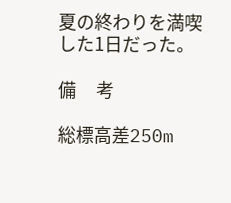夏の終わりを満喫した1日だった。

備     考

総標高差250m